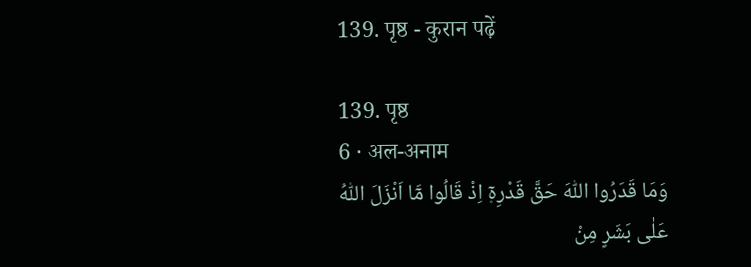139. पृष्ठ - कुरान पढ़ें

139. पृष्ठ
6 · अल-अनाम
وَمَا قَدَرُوا اللّٰهَ حَقَّ قَدْرِه۪ٓ اِذْ قَالُوا مَٓا اَنْزَلَ اللّٰهُ عَلٰى بَشَرٍ مِنْ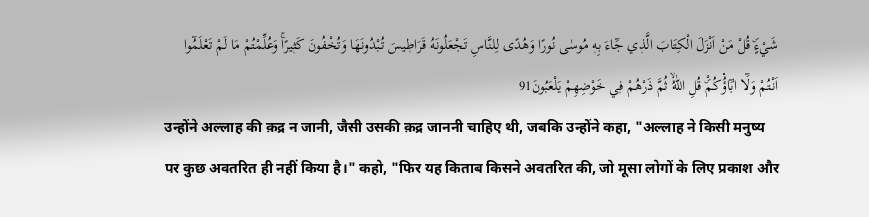شَيْءٍۜ قُلْ مَنْ اَنْزَلَ الْكِتَابَ الَّذ۪ي جَٓاءَ بِه۪ مُوسٰى نُورًا وَهُدًى لِلنَّاسِ تَجْعَلُونَهُ قَرَاط۪يسَ تُبْدُونَهَا وَتُخْفُونَ كَث۪يرًاۚ وَعُلِّمْتُمْ مَا لَمْ تَعْلَمُٓوا اَنْتُمْ وَلَٓا اٰبَٓاؤُ۬كُمْۜ قُلِ اللّٰهُۙ ثُمَّ ذَرْهُمْ ف۪ي خَوْضِهِمْ يَلْعَبُونَ91
उन्होंने अल्लाह की क़द्र न जानी, जैसी उसकी क़द्र जाननी चाहिए थी, जबकि उन्होंने कहा, "अल्लाह ने किसी मनुष्य पर कुछ अवतरित ही नहीं किया है।" कहो, "फिर यह किताब किसने अवतरित की, जो मूसा लोगों के लिए प्रकाश और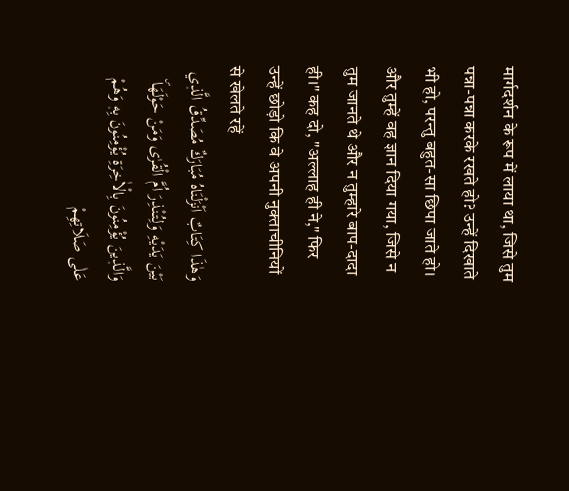मार्गदर्शन के रूप में लाया था, जिसे तुम पन्ना-पन्ना करके रखते हो? उन्हें दिखाते भी हो, परन्तु बहुत-सा छिपा जाते हो। और तुम्हें वह ज्ञान दिया गया, जिसे न तुम जानते थे और न तुम्हारे बाप-दादा ही।" कह दो, "अल्लाह ही ने," फिर उन्हें छोड़ो कि वे अपनी नुक्ताचीनियों से खेलते रहें
وَهٰذَا كِتَابٌ اَنْزَلْنَاهُ مُبَارَكٌ مُصَدِّقُ الَّذ۪ي بَيْنَ يَدَيْهِ وَلِتُنْذِرَ اُمَّ الْقُرٰى وَمَنْ حَوْلَهَاۜ وَالَّذ۪ينَ يُؤْمِنُونَ بِالْاٰخِرَةِ يُؤْمِنُونَ بِه۪ وَهُمْ عَلٰى صَلَاتِهِمْ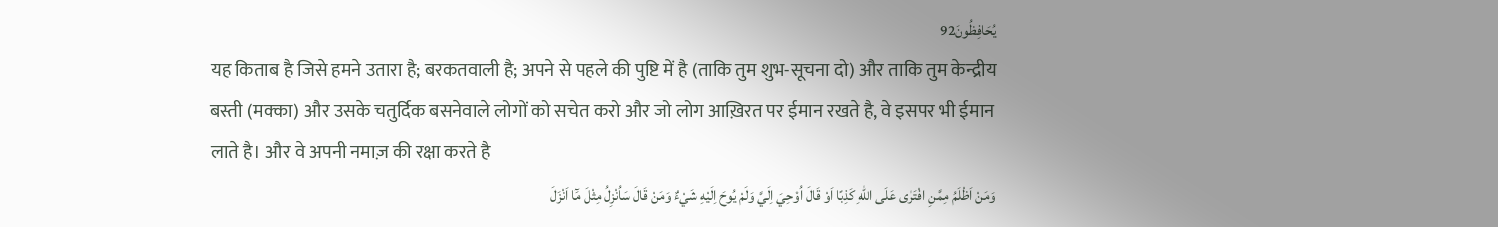يُحَافِظُونَ92
यह किताब है जिसे हमने उतारा है; बरकतवाली है; अपने से पहले की पुष्टि में है (ताकि तुम शुभ-सूचना दो) और ताकि तुम केन्द्रीय बस्ती (मक्का) और उसके चतुर्दिक बसनेवाले लोगों को सचेत करो और जो लोग आख़िरत पर ईमान रखते है, वे इसपर भी ईमान लाते है। और वे अपनी नमाज़ की रक्षा करते है
وَمَنْ اَظْلَمُ مِمَّنِ افْتَرٰى عَلَى اللّٰهِ كَذِبًا اَوْ قَالَ اُو۫حِيَ اِلَيَّ وَلَمْ يُوحَ اِلَيْهِ شَيْءٌ وَمَنْ قَالَ سَاُنْزِلُ مِثْلَ مَٓا اَنْزَلَ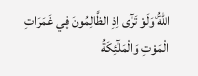اللّٰهُۜ وَلَوْ تَرٰٓى اِذِ الظَّالِمُونَ ف۪ي غَمَرَاتِ الْمَوْتِ وَالْمَلٰٓئِكَةُ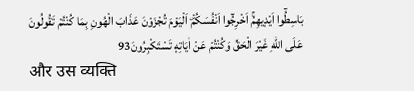بَاسِطُٓوا اَيْد۪يهِمْۚ اَخْرِجُٓوا اَنْفُسَكُمْۜ اَلْيَوْمَ تُجْزَوْنَ عَذَابَ الْهُونِ بِمَا كُنْتُمْ تَقُولُونَ عَلَى اللّٰهِ غَيْرَ الْحَقِّ وَكُنْتُمْ عَنْ اٰيَاتِه۪ تَسْتَكْبِرُونَ93
और उस व्यक्ति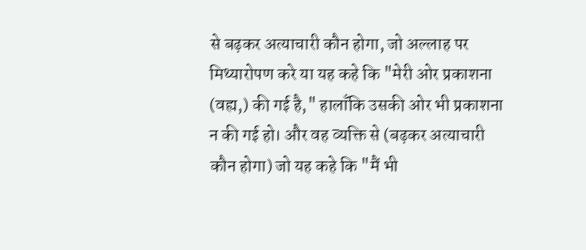से बढ़कर अत्याचारी कौन होगा, जो अल्लाह पर मिथ्यारोपण करे या यह कहे कि "मेरी ओर प्रकाशना (वह्य,) की गई है," हालाँकि उसकी ओर भी प्रकाशना न की गई हो। और वह व्यक्ति से (बढ़कर अत्याचारी कौन होगा) जो यह कहे कि "मैं भी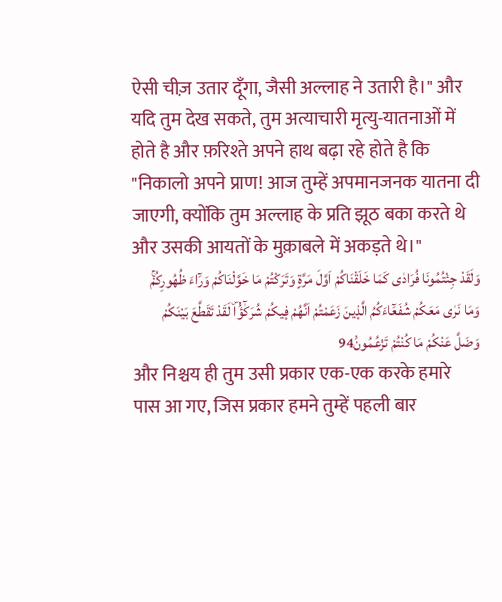ऐसी चीज़ उतार दूँगा, जैसी अल्लाह ने उतारी है।" और यदि तुम देख सकते, तुम अत्याचारी मृत्यु-यातनाओं में होते है और फ़रिश्ते अपने हाथ बढ़ा रहे होते है कि "निकालो अपने प्राण! आज तुम्हें अपमानजनक यातना दी जाएगी, क्योंकि तुम अल्लाह के प्रति झूठ बका करते थे और उसकी आयतों के मुक़ाबले में अकड़ते थे।"
وَلَقَدْ جِئْتُمُونَا فُرَادٰى كَمَا خَلَقْنَاكُمْ اَوَّلَ مَرَّةٍ وَتَرَكْتُمْ مَا خَوَّلْنَاكُمْ وَرَٓاءَ ظُهُورِكُمْۚ وَمَا نَرٰى مَعَكُمْ شُفَعَٓاءَكُمُ الَّذ۪ينَ زَعَمْتُمْ اَنَّهُمْ ف۪يكُمْ شُرَكٰٓؤُ۬اۜ لَقَدْ تَقَطَّعَ بَيْنَكُمْ وَضَلَّ عَنْكُمْ مَا كُنْتُمْ تَزْعُمُونَ۟94
और निश्चय ही तुम उसी प्रकार एक-एक करके हमारे पास आ गए, जिस प्रकार हमने तुम्हें पहली बार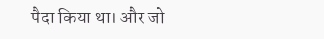पैदा किया था। और जो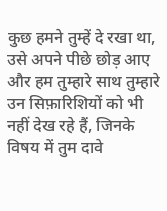कुछ हमने तुम्हें दे रखा था, उसे अपने पीछे छोड़ आए और हम तुम्हारे साथ तुम्हारे उन सिफ़ारिशियों को भी नहीं देख रहे हैं, जिनके विषय में तुम दावे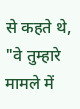से कहते थे, "वे तुम्हारे मामले में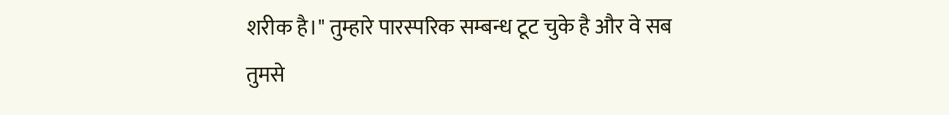शरीक है।" तुम्हारे पारस्परिक सम्बन्ध टूट चुके है और वे सब तुमसे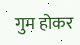गुम होकर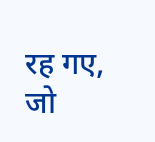रह गए, जो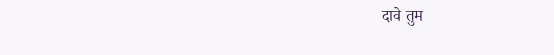दावे तुम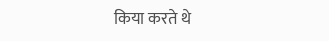किया करते थे